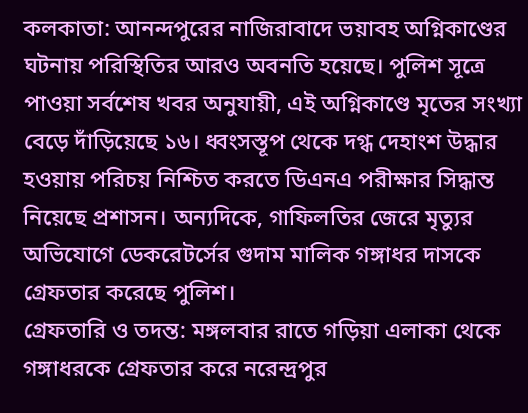কলকাতা: আনন্দপুরের নাজিরাবাদে ভয়াবহ অগ্নিকাণ্ডের ঘটনায় পরিস্থিতির আরও অবনতি হয়েছে। পুলিশ সূত্রে পাওয়া সর্বশেষ খবর অনুযায়ী, এই অগ্নিকাণ্ডে মৃতের সংখ্যা বেড়ে দাঁড়িয়েছে ১৬। ধ্বংসস্তূপ থেকে দগ্ধ দেহাংশ উদ্ধার হওয়ায় পরিচয় নিশ্চিত করতে ডিএনএ পরীক্ষার সিদ্ধান্ত নিয়েছে প্রশাসন। অন্যদিকে, গাফিলতির জেরে মৃত্যুর অভিযোগে ডেকরেটর্সের গুদাম মালিক গঙ্গাধর দাসকে গ্রেফতার করেছে পুলিশ।
গ্রেফতারি ও তদন্ত: মঙ্গলবার রাতে গড়িয়া এলাকা থেকে গঙ্গাধরকে গ্রেফতার করে নরেন্দ্রপুর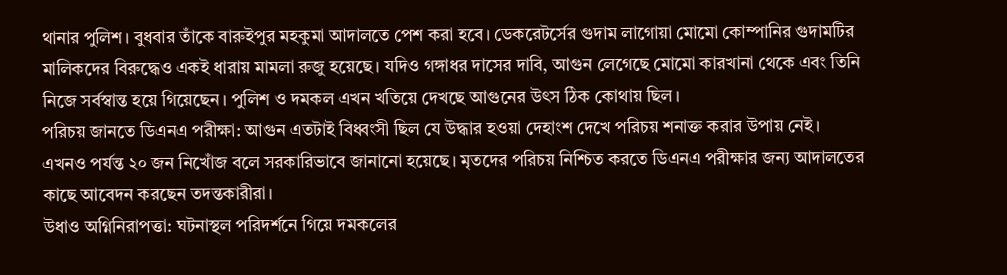থানার পুলিশ। বুধবার তাঁকে বারুইপুর মহকুমা আদালতে পেশ করা হবে। ডেকরেটর্সের গুদাম লাগোয়া মোমো কোম্পানির গুদামটির মালিকদের বিরুদ্ধেও একই ধারায় মামলা রুজু হয়েছে। যদিও গঙ্গাধর দাসের দাবি, আগুন লেগেছে মোমো কারখানা থেকে এবং তিনি নিজে সর্বস্বান্ত হয়ে গিয়েছেন। পুলিশ ও দমকল এখন খতিয়ে দেখছে আগুনের উৎস ঠিক কোথায় ছিল।
পরিচয় জানতে ডিএনএ পরীক্ষা: আগুন এতটাই বিধ্বংসী ছিল যে উদ্ধার হওয়া দেহাংশ দেখে পরিচয় শনাক্ত করার উপায় নেই। এখনও পর্যন্ত ২০ জন নিখোঁজ বলে সরকারিভাবে জানানো হয়েছে। মৃতদের পরিচয় নিশ্চিত করতে ডিএনএ পরীক্ষার জন্য আদালতের কাছে আবেদন করছেন তদন্তকারীরা।
উধাও অগ্নিনিরাপত্তা: ঘটনাস্থল পরিদর্শনে গিয়ে দমকলের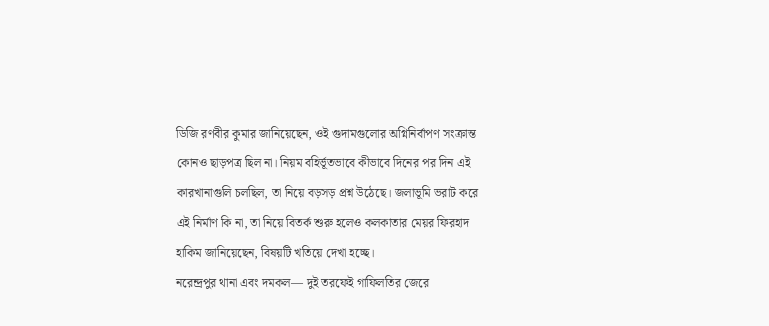ডিজি রণবীর কুমার জানিয়েছেন, ওই গুদামগুলোর অগ্নিনির্বাপণ সংক্রান্ত কোনও ছাড়পত্র ছিল না। নিয়ম বহির্ভূতভাবে কীভাবে দিনের পর দিন এই কারখানাগুলি চলছিল, তা নিয়ে বড়সড় প্রশ্ন উঠেছে। জলাভূমি ভরাট করে এই নির্মাণ কি না, তা নিয়ে বিতর্ক শুরু হলেও কলকাতার মেয়র ফিরহাদ হাকিম জানিয়েছেন, বিষয়টি খতিয়ে দেখা হচ্ছে।
নরেন্দ্রপুর থানা এবং দমকল— দুই তরফেই গাফিলতির জেরে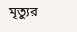মৃত্যুর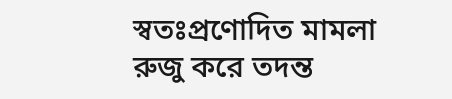স্বতঃপ্রণোদিত মামলা রুজু করে তদন্ত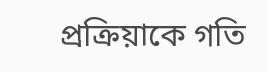প্রক্রিয়াকে গতি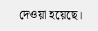দেওয়া হয়েছে।